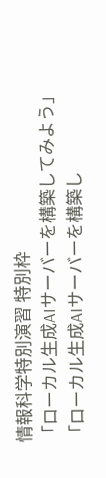情報科学特別演習 特別枠
「ローカル生成AIサーバーを構築してみよう」
「ローカル生成AIサーバーを構築し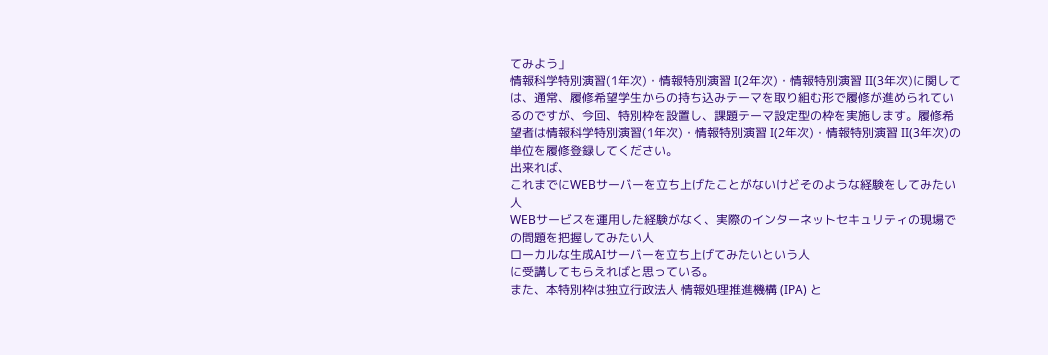てみよう」
情報科学特別演習(1年次)・情報特別演習 I(2年次)・情報特別演習 II(3年次)に関しては、通常、履修希望学生からの持ち込みテーマを取り組む形で履修が進められているのですが、今回、特別枠を設置し、課題テーマ設定型の枠を実施します。履修希望者は情報科学特別演習(1年次)・情報特別演習 I(2年次)・情報特別演習 II(3年次)の単位を履修登録してください。
出来れば、
これまでにWEBサーバーを立ち上げたことがないけどそのような経験をしてみたい人
WEBサービスを運用した経験がなく、実際のインターネットセキュリティの現場での問題を把握してみたい人
ローカルな生成AIサーバーを立ち上げてみたいという人
に受講してもらえればと思っている。
また、本特別枠は独立行政法人 情報処理推進機構 (IPA) と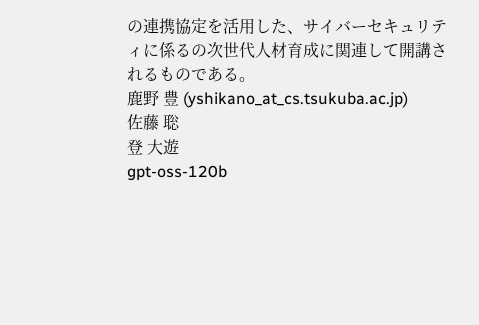の連携協定を活用した、サイバーセキュリティに係るの次世代人材育成に関連して開講されるものである。
鹿野 豊 (yshikano_at_cs.tsukuba.ac.jp)
佐藤 聡
登 大遊
gpt-oss-120b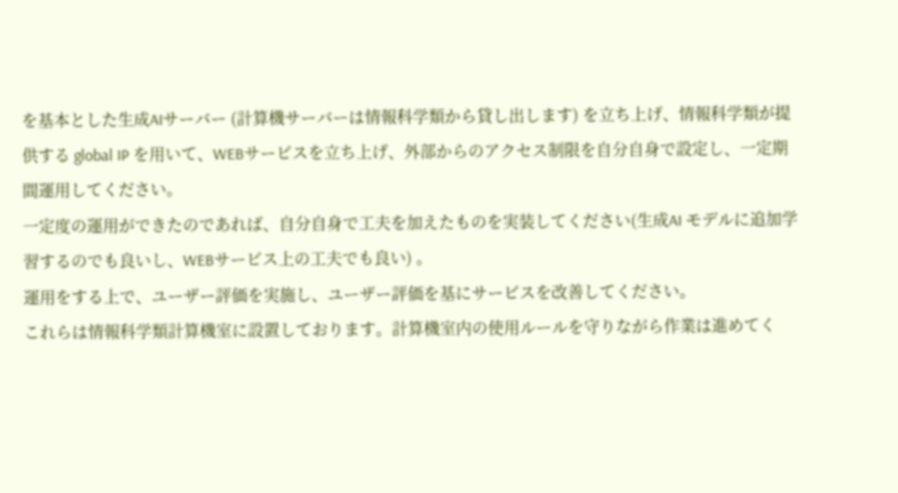を基本とした生成AIサーバー (計算機サーバーは情報科学類から貸し出します) を立ち上げ、情報科学類が提供する global IP を用いて、WEBサービスを立ち上げ、外部からのアクセス制限を自分自身で設定し、一定期間運用してください。
一定度の運用ができたのであれば、自分自身で工夫を加えたものを実装してください(生成AI モデルに追加学習するのでも良いし、WEBサービス上の工夫でも良い) 。
運用をする上で、ユーザー評価を実施し、ユーザー評価を基にサービスを改善してください。
これらは情報科学類計算機室に設置しております。計算機室内の使用ルールを守りながら作業は進めてく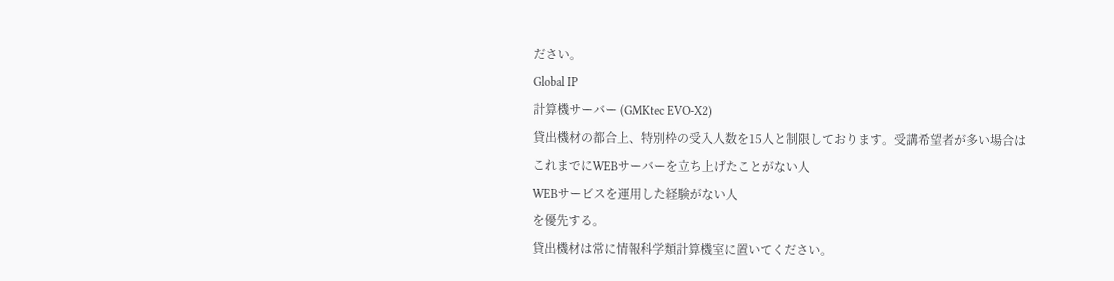ださい。
Global IP
計算機サーバー (GMKtec EVO-X2)
貸出機材の都合上、特別枠の受入人数を15人と制限しております。受講希望者が多い場合は
これまでにWEBサーバーを立ち上げたことがない人
WEBサービスを運用した経験がない人
を優先する。
貸出機材は常に情報科学類計算機室に置いてください。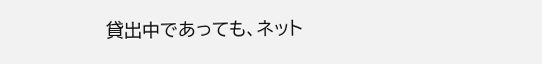貸出中であっても、ネット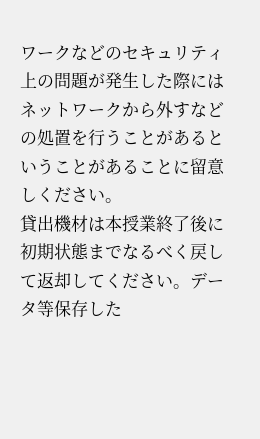ワークなどのセキュリティ上の問題が発生した際にはネットワークから外すなどの処置を行うことがあるということがあることに留意しください。
貸出機材は本授業終了後に初期状態までなるべく戻して返却してください。データ等保存した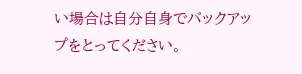い場合は自分自身でバックアップをとってください。